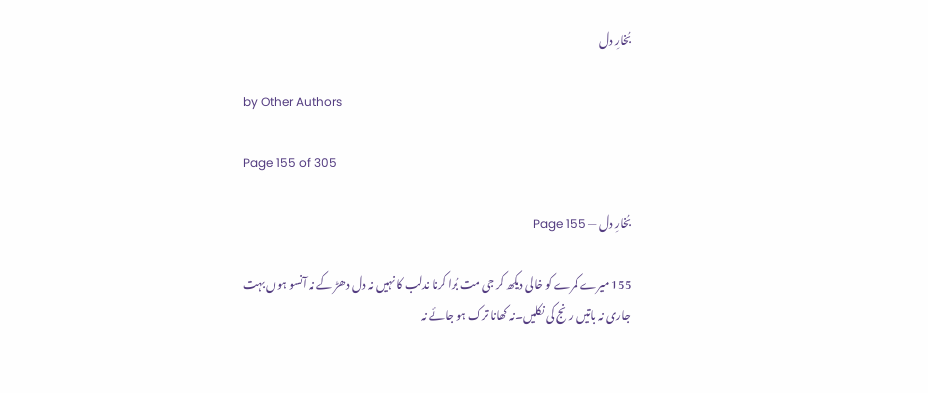بُخارِ دل

by Other Authors

Page 155 of 305

بُخارِ دل — Page 155

155 میرے کمرے کو خالی دیکھ کر جی مت بُرا کرنا ندلب کا نہیں نہ دل دھڑ کے نہ آنسو ہوں بہت جاری نہ باتیں رنج کی نکلیں۔نہ کھانا ترک ہو جائے نہ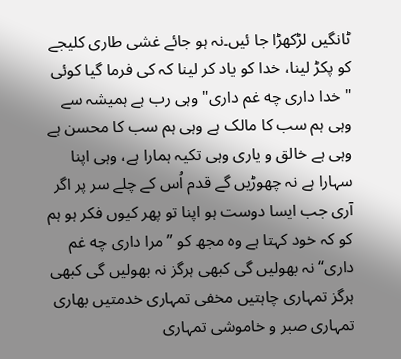ٹانگیں لڑکھڑا جا ئیں۔نہ ہو جائے غشی طاری کلیجے کو پکڑ لینا، خدا کو یاد کر لینا کہ کی فرما گیا کوئی " خدا داری چه غم داری" وہی رب ہے ہمیشہ سے وہی ہم سب کا مالک ہے وہی ہم سب کا محسن ہے وہی ہے خالق و یاری وہی تکیہ ہمارا ہے، وہی اپنا سہارا ہے نہ چھوڑیں گے قدم اُس کے چلے سر پر اگر آری جب ایسا دوست ہو اپنا تو پھر کیوں فکر ہو ہم کو کہ خود کہتا ہے وہ مجھ کو ”مرا داری چه غم داری“ نہ بھولیں گی کبھی ہرگز نہ بھولیں گی کبھی ہرگز تمہاری چاہتیں مخفی تمہاری خدمتیں بھاری تمہاری صبر و خاموشی تمہاری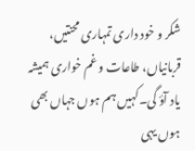شکر و خود داری تمہاری محنتیں، قربانیاں، طاعات و غم خواری ہمیشہ یاد آؤ گی۔کہیں ہم ہوں جہاں بھی ہوں یہی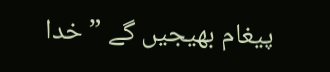پیغام بھیجیں گے ”خدا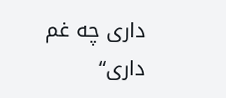داری چه غم داری“